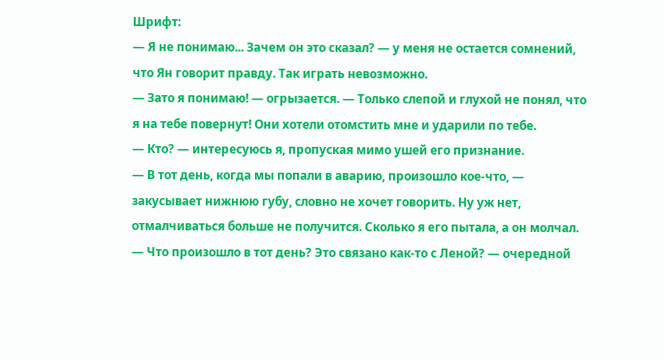Шрифт:
— Я не понимаю... Зачем он это сказал? — у меня не остается сомнений, что Ян говорит правду. Так играть невозможно.
— Зато я понимаю! — огрызается. — Только слепой и глухой не понял, что я на тебе повернут! Они хотели отомстить мне и ударили по тебе.
— Кто? — интересуюсь я, пропуская мимо ушей его признание.
— В тот день, когда мы попали в аварию, произошло кое-что, — закусывает нижнюю губу, словно не хочет говорить. Ну уж нет, отмалчиваться больше не получится. Сколько я его пытала, а он молчал.
— Что произошло в тот день? Это связано как-то с Леной? — очередной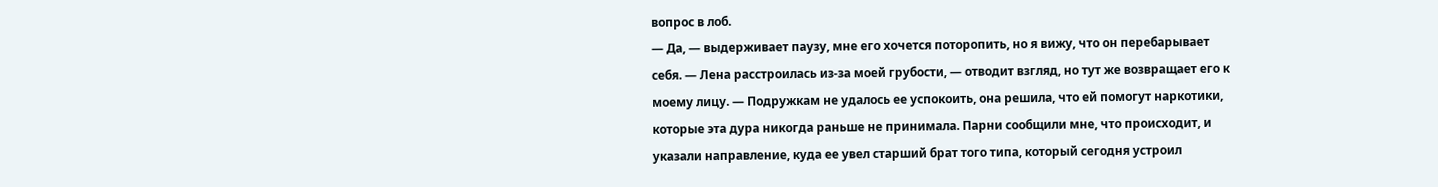вопрос в лоб.
— Да, — выдерживает паузу, мне его хочется поторопить, но я вижу, что он перебарывает себя. — Лена расстроилась из-за моей грубости, — отводит взгляд, но тут же возвращает его к моему лицу. — Подружкам не удалось ее успокоить, она решила, что ей помогут наркотики, которые эта дура никогда раньше не принимала. Парни сообщили мне, что происходит, и указали направление, куда ее увел старший брат того типа, который сегодня устроил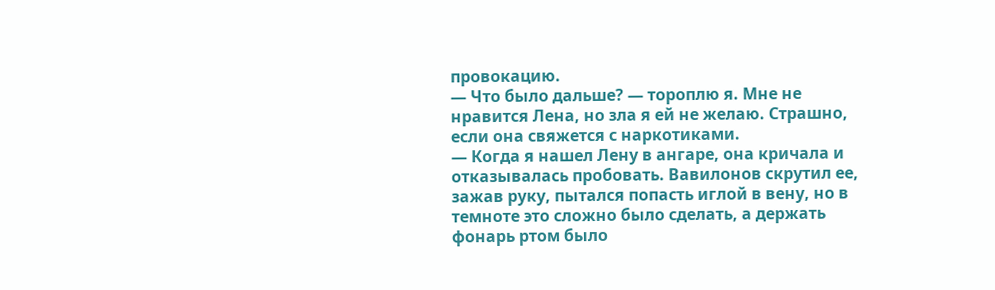провокацию.
— Что было дальше? — тороплю я. Мне не нравится Лена, но зла я ей не желаю. Страшно, если она свяжется с наркотиками.
— Когда я нашел Лену в ангаре, она кричала и отказывалась пробовать. Вавилонов скрутил ее, зажав руку, пытался попасть иглой в вену, но в темноте это сложно было сделать, а держать фонарь ртом было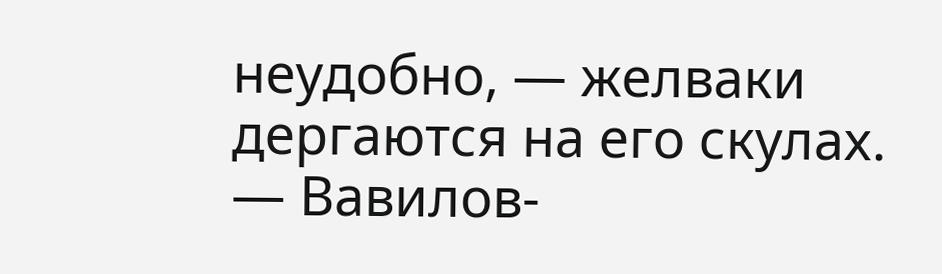неудобно, — желваки дергаются на его скулах. — Вавилов-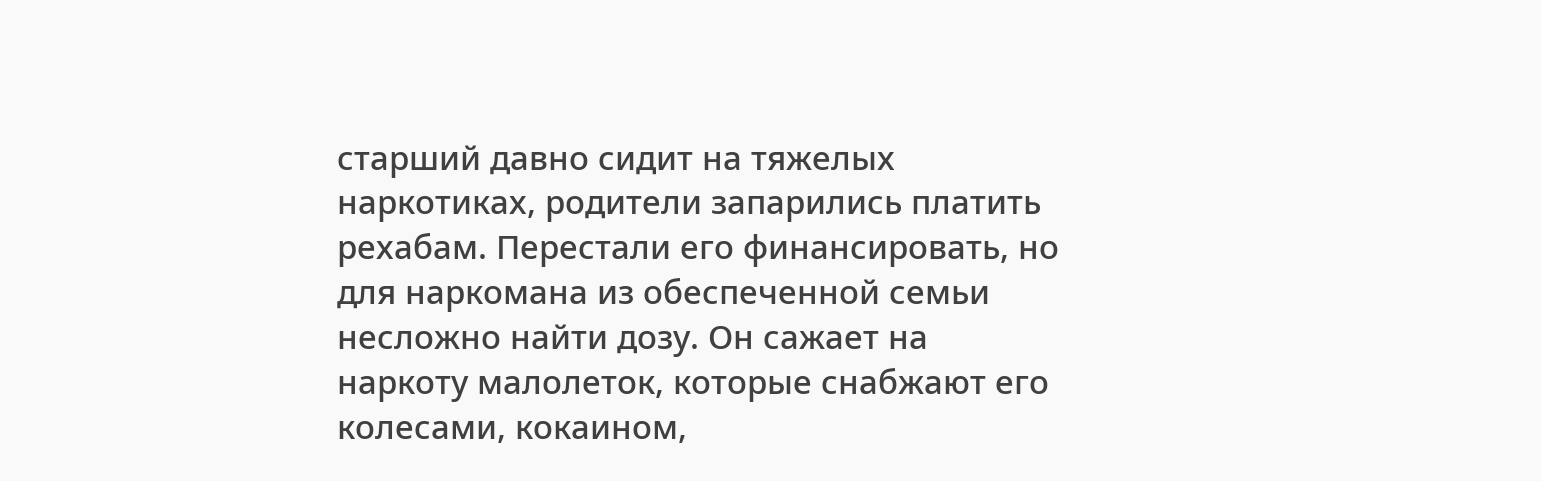старший давно сидит на тяжелых наркотиках, родители запарились платить рехабам. Перестали его финансировать, но для наркомана из обеспеченной семьи несложно найти дозу. Он сажает на наркоту малолеток, которые снабжают его колесами, кокаином,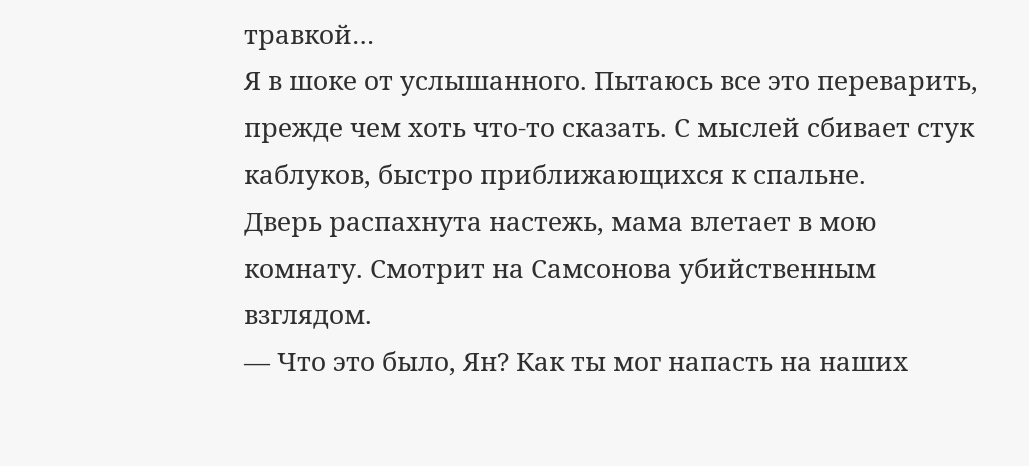травкой…
Я в шоке от услышанного. Пытаюсь все это переварить, прежде чем хоть что-то сказать. С мыслей сбивает стук каблуков, быстро приближающихся к спальне.
Дверь распахнута настежь, мама влетает в мою комнату. Смотрит на Самсонова убийственным взглядом.
— Что это было, Ян? Как ты мог напасть на наших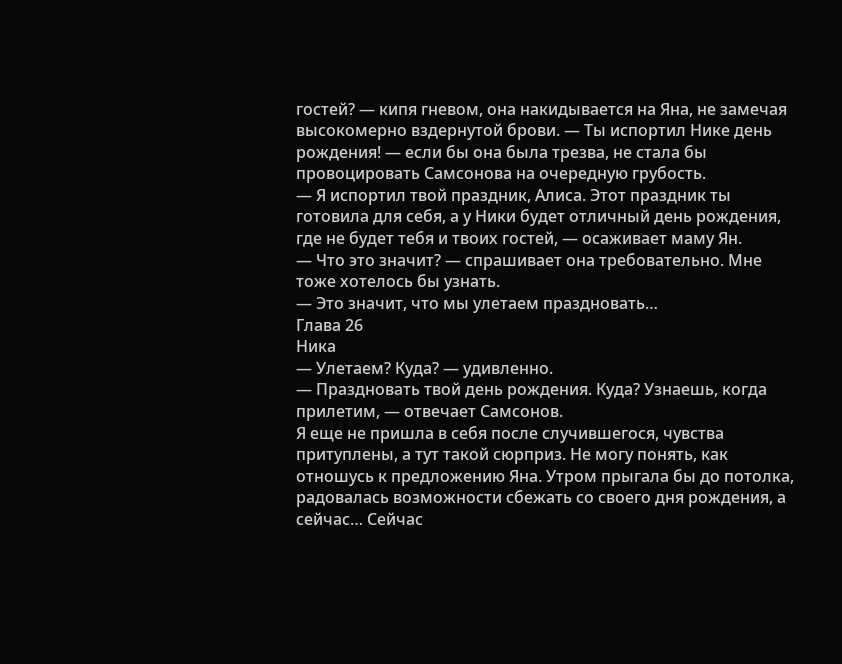гостей? — кипя гневом, она накидывается на Яна, не замечая высокомерно вздернутой брови. — Ты испортил Нике день рождения! — если бы она была трезва, не стала бы провоцировать Самсонова на очередную грубость.
— Я испортил твой праздник, Алиса. Этот праздник ты готовила для себя, а у Ники будет отличный день рождения, где не будет тебя и твоих гостей, — осаживает маму Ян.
— Что это значит? — спрашивает она требовательно. Мне тоже хотелось бы узнать.
— Это значит, что мы улетаем праздновать…
Глава 26
Ника
— Улетаем? Куда? — удивленно.
— Праздновать твой день рождения. Куда? Узнаешь, когда прилетим, — отвечает Самсонов.
Я еще не пришла в себя после случившегося, чувства притуплены, а тут такой сюрприз. Не могу понять, как отношусь к предложению Яна. Утром прыгала бы до потолка, радовалась возможности сбежать со своего дня рождения, а сейчас… Сейчас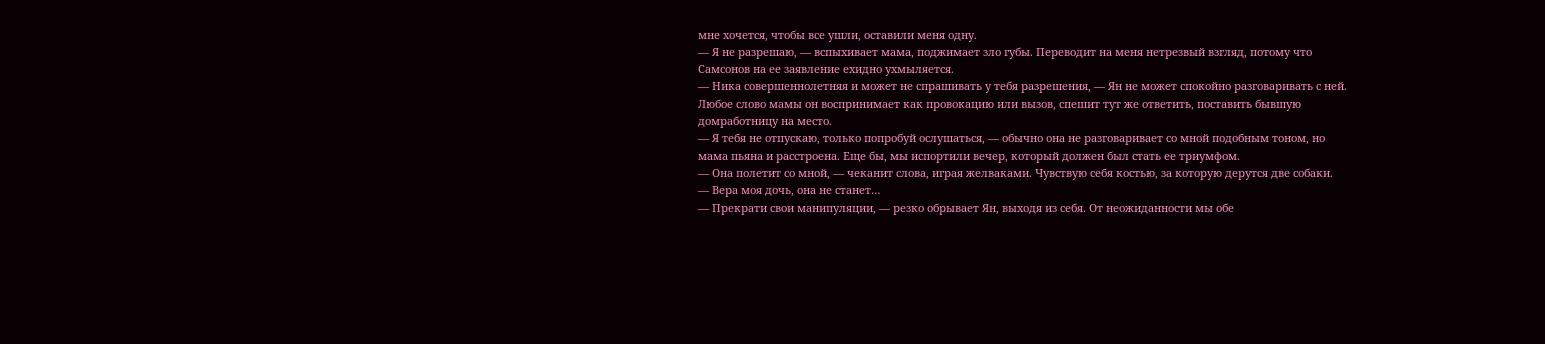мне хочется, чтобы все ушли, оставили меня одну.
— Я не разрешаю, — вспыхивает мама, поджимает зло губы. Переводит на меня нетрезвый взгляд, потому что Самсонов на ее заявление ехидно ухмыляется.
— Ника совершеннолетняя и может не спрашивать у тебя разрешения, — Ян не может спокойно разговаривать с ней. Любое слово мамы он воспринимает как провокацию или вызов, спешит тут же ответить, поставить бывшую домработницу на место.
— Я тебя не отпускаю, только попробуй ослушаться, — обычно она не разговаривает со мной подобным тоном, но мама пьяна и расстроена. Еще бы, мы испортили вечер, который должен был стать ее триумфом.
— Она полетит со мной, — чеканит слова, играя желваками. Чувствую себя костью, за которую дерутся две собаки.
— Вера моя дочь, она не станет…
— Прекрати свои манипуляции, — резко обрывает Ян, выходя из себя. От неожиданности мы обе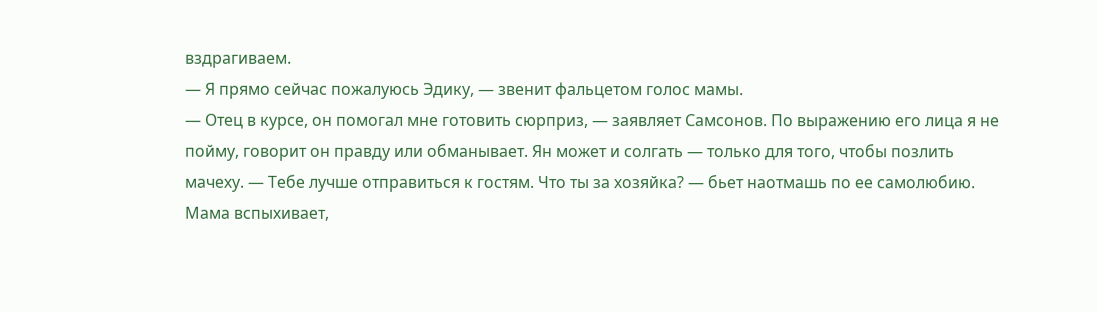вздрагиваем.
— Я прямо сейчас пожалуюсь Эдику, — звенит фальцетом голос мамы.
— Отец в курсе, он помогал мне готовить сюрприз, — заявляет Самсонов. По выражению его лица я не пойму, говорит он правду или обманывает. Ян может и солгать — только для того, чтобы позлить мачеху. — Тебе лучше отправиться к гостям. Что ты за хозяйка? — бьет наотмашь по ее самолюбию. Мама вспыхивает,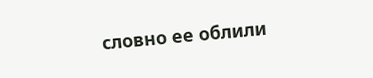словно ее облили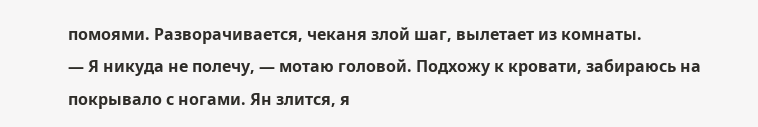помоями. Разворачивается, чеканя злой шаг, вылетает из комнаты.
— Я никуда не полечу, — мотаю головой. Подхожу к кровати, забираюсь на покрывало с ногами. Ян злится, я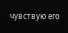чувствую его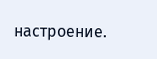настроение.